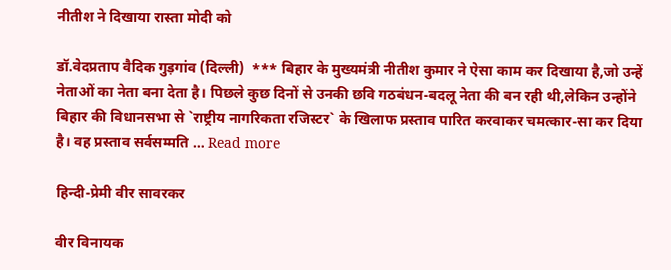नीतीश ने दिखाया रास्ता मोदी को

डॉ.वेदप्रताप वैदिक गुड़गांव (दिल्ली)  *** बिहार के मुख्यमंत्री नीतीश कुमार ने ऐसा काम कर दिखाया है,जो उन्हें नेताओं का नेता बना देता है। पिछले कुछ दिनों से उनकी छवि गठबंधन-बदलू नेता की बन रही थी,लेकिन उन्होंने बिहार की विधानसभा से `राष्ट्रीय नागरिकता रजिस्टर` के खिलाफ प्रस्ताव पारित करवाकर चमत्कार-सा कर दिया है। वह प्रस्ताव सर्वसम्मति … Read more

हिन्दी-प्रेमी वीर सावरकर

वीर विनायक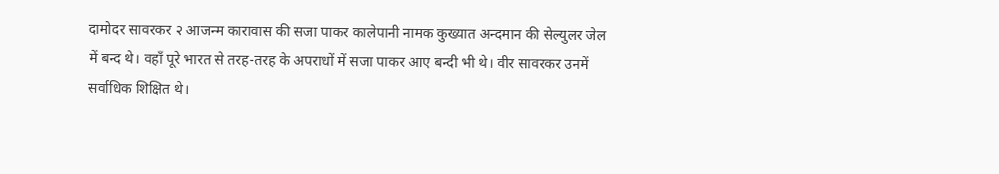दामोदर सावरकर २ आजन्म कारावास की सजा पाकर कालेपानी नामक कुख्यात अन्दमान की सेल्युलर जेल में बन्द थे। वहाँ पूरे भारत से तरह-तरह के अपराधों में सजा पाकर आए बन्दी भी थे। वीर सावरकर उनमें सर्वाधिक शिक्षित थे।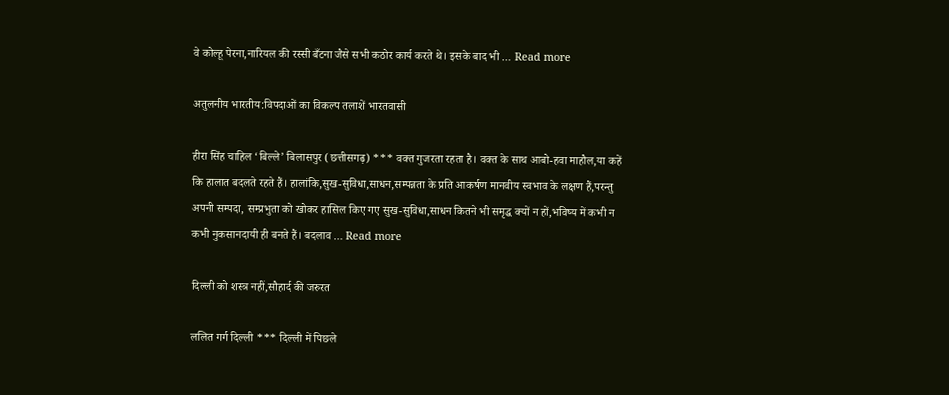वे कोल्हू पेरना,नारियल की रस्सी बँटना जैसे सभी कठोर कार्य करते थे। इसके बाद भी … Read more

अतुलनीय भारतीय:विपदाओं का विकल्प तलाशें भारतवासी

हीरा सिंह चाहिल ‘बिल्ले’ बिलासपुर (छत्तीसगढ़) *** वक्त गुजरता रहता है। वक्त के साथ आबो-हवा माहौल,या कहें कि हालात बदलते रहते हैं। हालांकि,सुख-सुविधा,साधन,सम्पन्नता के प्रति आकर्षण मानवीय स्वभाव के लक्षण हैं,परन्तु अपनी सम्पदा, सम्प्रभुता को खोकर हासिल किए गए सुख-सुविधा,साधन कितने भी समृद्ध क्यों न हों,भविष्य में कभी न कभी नुकसानदायी ही बनते हैं। बदलाव … Read more

दिल्ली को शस्त्र नहीं,सौहार्द की जरुरत

ललित गर्ग दिल्ली *** दिल्ली में पिछले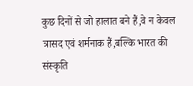कुछ दिनों से जो हालात बने हैं,वे न केवल त्रासद एवं शर्मनाक हैं,बल्कि भारत की संस्कृति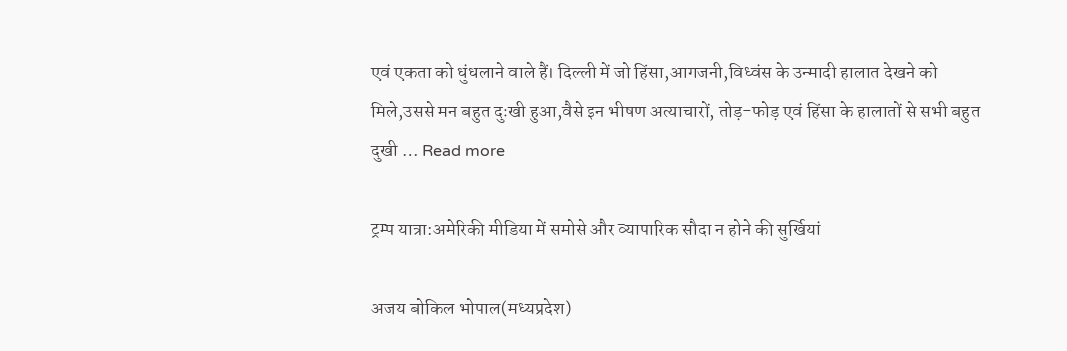एवं एकता को धुंधलाने वाले हैं। दिल्ली में जो हिंसा,आगजनी,विध्वंस के उन्मादी हालात देखने को मिले,उससे मन बहुत दुःखी हुआ,वैसे इन भीषण अत्याचारों, तोड़-फोड़ एवं हिंसा के हालातों से सभी बहुत दुखी … Read more

ट्रम्प यात्रा:अमेरिकी मीडिया में समोसे और व्यापारिक सौदा न होने की सुर्खियां

अजय बोकिल भोपाल(मध्यप्रदेश)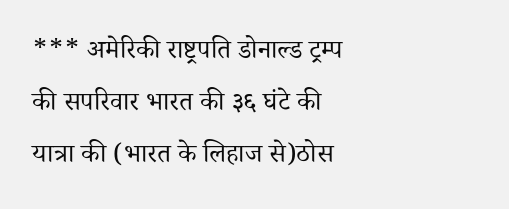*** अ‍मेरिकी राष्ट्रपति डोनाल्ड ट्रम्प की सपरिवार भारत की ३६ घंटे की यात्रा की (भारत के लिहाज से)ठोस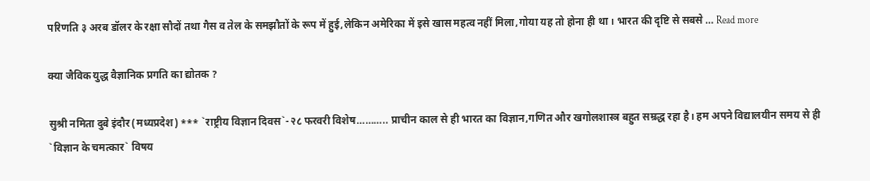परिणति ३ अरब डॉलर के रक्षा सौदों तथा गैस व तेल के समझौतों के रूप में हुई,लेकिन अमेरिका में इसे खास महत्व नहीं मिला,गोया यह तो होना ही था। भारत की दृष्टि से सबसे … Read more

क्या जैविक युद्ध वैज्ञानिक प्रगति का द्योतक ?

सुश्री नमिता दुबे इंदौर(मध्यप्रदेश) *** `राष्ट्रीय विज्ञान दिवस`-२८ फरवरी विशेष……….. प्राचीन काल से ही भारत का विज्ञान,गणित और खगोलशास्त्र बहुत सम्रद्ध रहा है। हम अपने विद्यालयीन समय से ही `विज्ञान के चमत्कार` विषय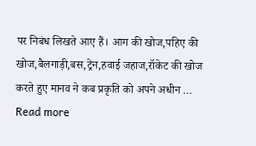पर निबंध लिखते आए हैं। आग की खोज,पहिए की खोज,बैलगाड़ी,बस,ट्रेन,हवाई जहाज,रॉकेट की खोज करते हुए मानव ने कब प्रकृति को अपने अधीन … Read more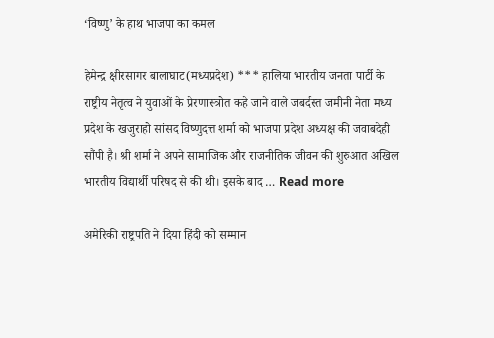‘विष्णु’ के हाथ भाजपा का कमल

हेमेन्द्र क्षीरसागर बालाघाट(मध्यप्रदेश) *** हालिया भारतीय जनता पार्टी के राष्ट्रीय नेतृत्व ने युवाओं के प्रेरणास्त्रोत कहे जाने वाले जबर्दस्त जमीनी नेता मध्य प्रदेश के खजुराहो सांसद विष्णुदत्त शर्मा को भाजपा प्रदेश अध्यक्ष की जवाबदेही सौंपी है। श्री शर्मा ने अपने सामाजिक और राजनीतिक जीवन की शुरुआत अखिल भारतीय विद्यार्थी परिषद से की थी। इसके बाद … Read more

अमेरिकी राष्ट्रपति ने दिया हिंदी को सम्मान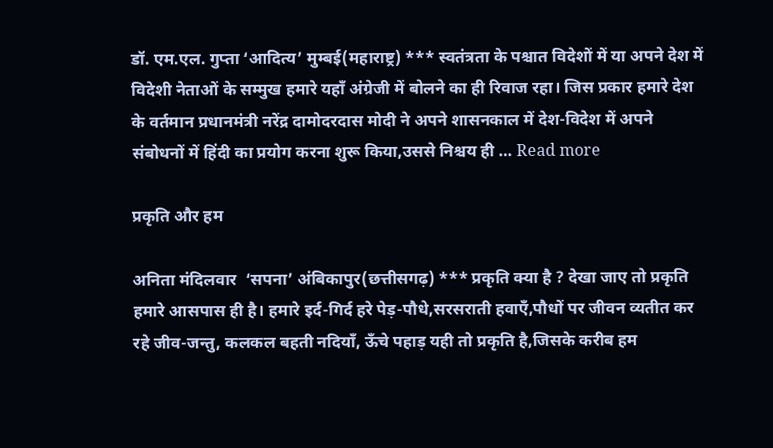डॉ. एम.एल. गुप्ता ‘आदित्य’ मुम्बई(महाराष्ट्र) *** स्वतंत्रता के पश्चात विदेशों में या अपने देश में विदेशी नेताओं के सम्मुख हमारे यहाँ अंग्रेजी में बोलने का ही रिवाज रहा। जिस प्रकार हमारे देश के वर्तमान प्रधानमंत्री नरेंद्र दामोदरदास मोदी ने अपने शासनकाल में देश-विदेश में अपने संबोधनों में हिंदी का प्रयोग करना शुरू किया,उससे निश्चय ही … Read more

प्रकृति और हम

अनिता मंदिलवार  ‘सपना’ अंबिकापुर(छत्तीसगढ़) *** प्रकृति क्या है ? देखा जाए तो प्रकृति हमारे आसपास ही है। हमारे इर्द-गिर्द हरे पेड़-पौधे,सरसराती हवाएँ,पौधों पर जीवन व्यतीत कर रहे जीव-जन्तु, कलकल बहती नदियाँ, ऊँचे पहाड़ यही तो प्रकृति है,जिसके करीब हम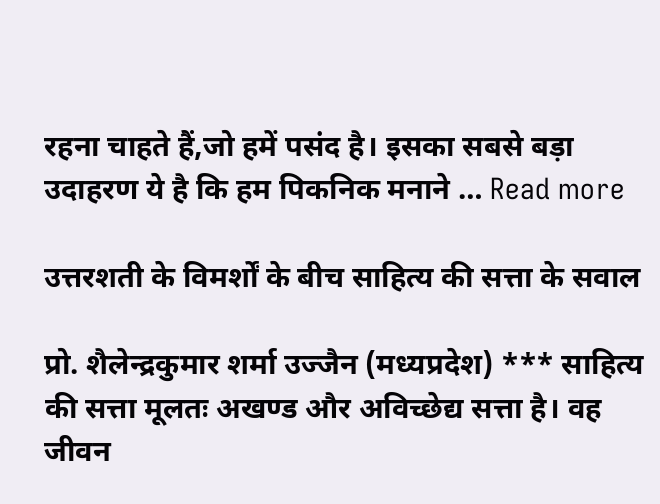रहना चाहते हैं,जो हमें पसंद है। इसका सबसे बड़ा उदाहरण ये है कि हम पिकनिक मनाने … Read more

उत्तरशती के विमर्शों के बीच साहित्य की सत्ता के सवाल

प्रो. शैलेन्द्रकुमार शर्मा उज्जैन (मध्यप्रदेश) *** साहित्य की सत्ता मूलतः अखण्ड और अविच्छेद्य सत्ता है। वह जीवन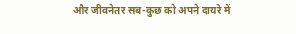और जीवनेतर सब-कुछ को अपने दायरे में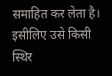समाहित कर लेता है। इसीलिए उसे किसी स्थिर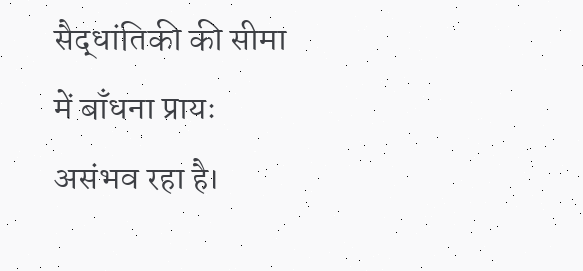सैद्धांतिकी की सीमा में बाँधना प्रायः असंभव रहा है।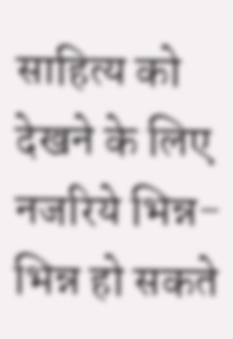साहित्य को देखने के लिए नजरिये भिन्न-भिन्न हो सकते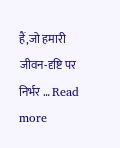हैं,जो हमारी जीवन-दृष्टि पर निर्भर … Read more